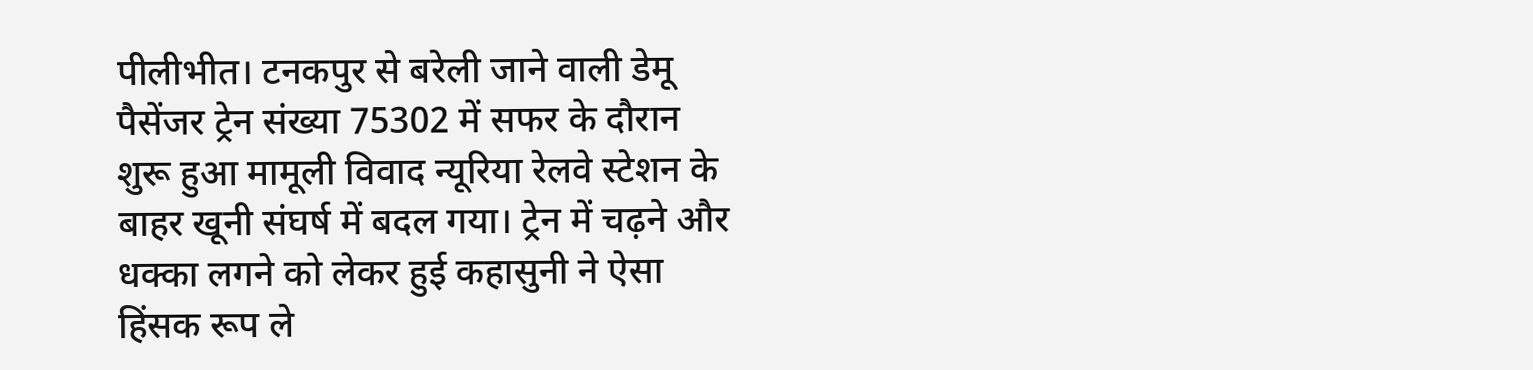पीलीभीत। टनकपुर से बरेली जाने वाली डेमू पैसेंजर ट्रेन संख्या 75302 में सफर के दौरान शुरू हुआ मामूली विवाद न्यूरिया रेलवे स्टेशन के बाहर खूनी संघर्ष में बदल गया। ट्रेन में चढ़ने और धक्का लगने को लेकर हुई कहासुनी ने ऐसा हिंसक रूप ले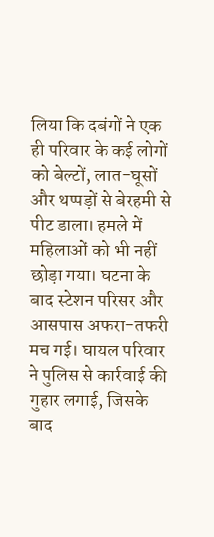लिया कि दबंगों ने एक ही परिवार के कई लोगों को बेल्टों, लात-घूसों और थप्पड़ों से बेरहमी से पीट डाला। हमले में महिलाओं को भी नहीं छोड़ा गया। घटना के बाद स्टेशन परिसर और आसपास अफरा-तफरी मच गई। घायल परिवार ने पुलिस से कार्रवाई की गुहार लगाई, जिसके बाद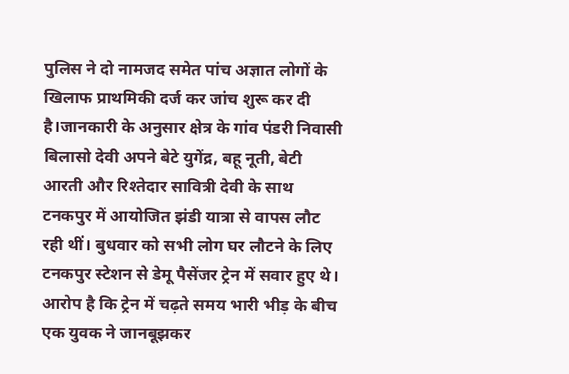पुलिस ने दो नामजद समेत पांच अज्ञात लोगों के खिलाफ प्राथमिकी दर्ज कर जांच शुरू कर दी है।जानकारी के अनुसार क्षेत्र के गांव पंडरी निवासी बिलासो देवी अपने बेटे युगेंद्र, बहू नूती, बेटी आरती और रिश्तेदार सावित्री देवी के साथ टनकपुर में आयोजित झंडी यात्रा से वापस लौट रही थीं। बुधवार को सभी लोग घर लौटने के लिए टनकपुर स्टेशन से डेमू पैसेंजर ट्रेन में सवार हुए थे। आरोप है कि ट्रेन में चढ़ते समय भारी भीड़ के बीच एक युवक ने जानबूझकर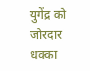युगेंद्र को जोरदार धक्का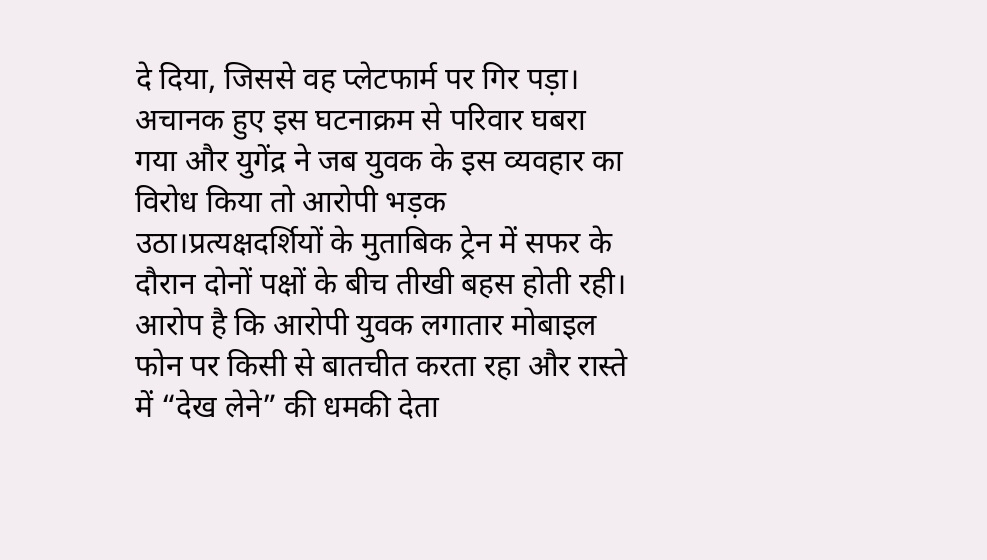दे दिया, जिससे वह प्लेटफार्म पर गिर पड़ा। अचानक हुए इस घटनाक्रम से परिवार घबरा गया और युगेंद्र ने जब युवक के इस व्यवहार का विरोध किया तो आरोपी भड़क उठा।प्रत्यक्षदर्शियों के मुताबिक ट्रेन में सफर के दौरान दोनों पक्षों के बीच तीखी बहस होती रही। आरोप है कि आरोपी युवक लगातार मोबाइल फोन पर किसी से बातचीत करता रहा और रास्ते में “देख लेने” की धमकी देता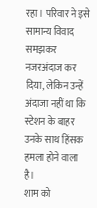रहा। परिवार ने इसे सामान्य विवाद समझकर नजरअंदाज कर दिया, लेकिन उन्हें अंदाजा नहीं था कि स्टेशन के बाहर उनके साथ हिंसक हमला होने वाला है।
शाम को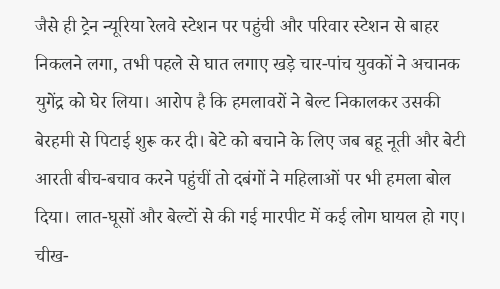जैसे ही ट्रेन न्यूरिया रेलवे स्टेशन पर पहुंची और परिवार स्टेशन से बाहर निकलने लगा, तभी पहले से घात लगाए खड़े चार-पांच युवकों ने अचानक युगेंद्र को घेर लिया। आरोप है कि हमलावरों ने बेल्ट निकालकर उसकी बेरहमी से पिटाई शुरू कर दी। बेटे को बचाने के लिए जब बहू नूती और बेटी आरती बीच-बचाव करने पहुंचीं तो दबंगों ने महिलाओं पर भी हमला बोल दिया। लात-घूसों और बेल्टों से की गई मारपीट में कई लोग घायल हो गए। चीख-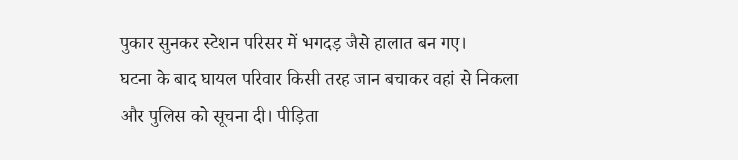पुकार सुनकर स्टेशन परिसर में भगदड़ जैसे हालात बन गए।
घटना के बाद घायल परिवार किसी तरह जान बचाकर वहां से निकला और पुलिस को सूचना दी। पीड़िता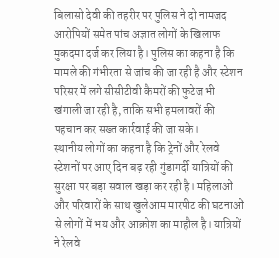बिलासो देवी की तहरीर पर पुलिस ने दो नामजद आरोपियों समेत पांच अज्ञात लोगों के खिलाफ मुकदमा दर्ज कर लिया है। पुलिस का कहना है कि मामले की गंभीरता से जांच की जा रही है और स्टेशन परिसर में लगे सीसीटीवी कैमरों की फुटेज भी खंगाली जा रही है, ताकि सभी हमलावरों की पहचान कर सख्त कार्रवाई की जा सके।
स्थानीय लोगों का कहना है कि ट्रेनों और रेलवे स्टेशनों पर आए दिन बढ़ रही गुंडागर्दी यात्रियों की सुरक्षा पर बड़ा सवाल खड़ा कर रही है। महिलाओं और परिवारों के साथ खुलेआम मारपीट की घटनाओं से लोगों में भय और आक्रोश का माहौल है। यात्रियों ने रेलवे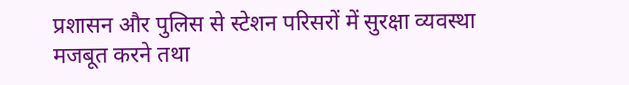प्रशासन और पुलिस से स्टेशन परिसरों में सुरक्षा व्यवस्था मजबूत करने तथा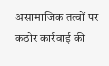असामाजिक तत्वों पर कठोर कार्रवाई की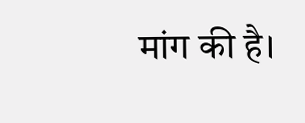मांग की है।